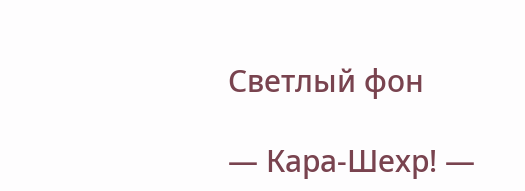Светлый фон

— Кара-Шехр! —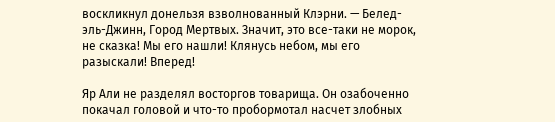воскликнул донельзя взволнованный Клэрни. — Белед-эль-Джинн, Город Мертвых. Значит, это все-таки не морок, не сказка! Мы его нашли! Клянусь небом, мы его разыскали! Вперед!

Яр Али не разделял восторгов товарища. Он озабоченно покачал головой и что-то пробормотал насчет злобных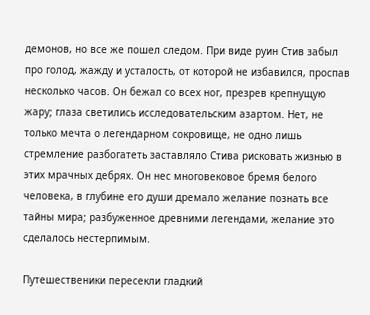демонов, но все же пошел следом. При виде руин Стив забыл про голод, жажду и усталость, от которой не избавился, проспав несколько часов. Он бежал со всех ног, презрев крепнущую жару; глаза светились исследовательским азартом. Нет, не только мечта о легендарном сокровище, не одно лишь стремление разбогатеть заставляло Стива рисковать жизнью в этих мрачных дебрях. Он нес многовековое бремя белого человека, в глубине его души дремало желание познать все тайны мира; разбуженное древними легендами, желание это сделалось нестерпимым.

Путешественики пересекли гладкий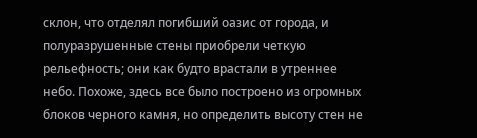склон, что отделял погибший оазис от города, и полуразрушенные стены приобрели четкую рельефность; они как будто врастали в утреннее небо. Похоже, здесь все было построено из огромных блоков черного камня, но определить высоту стен не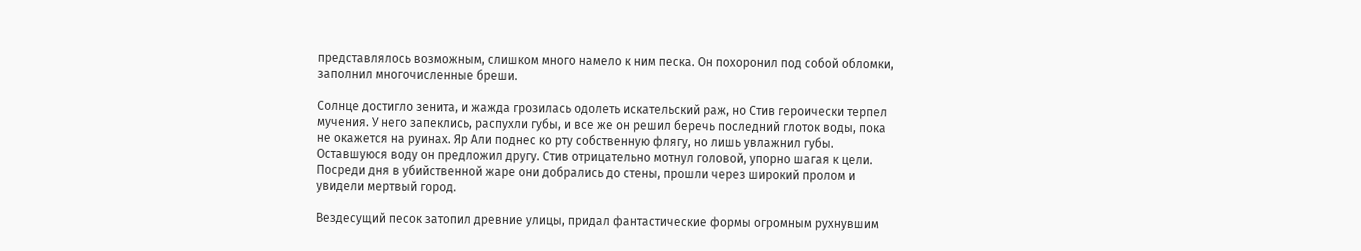представлялось возможным, слишком много намело к ним песка. Он похоронил под собой обломки, заполнил многочисленные бреши.

Солнце достигло зенита, и жажда грозилась одолеть искательский раж, но Стив героически терпел мучения. У него запеклись, распухли губы, и все же он решил беречь последний глоток воды, пока не окажется на руинах. Яр Али поднес ко рту собственную флягу, но лишь увлажнил губы. Оставшуюся воду он предложил другу. Стив отрицательно мотнул головой, упорно шагая к цели. Посреди дня в убийственной жаре они добрались до стены, прошли через широкий пролом и увидели мертвый город.

Вездесущий песок затопил древние улицы, придал фантастические формы огромным рухнувшим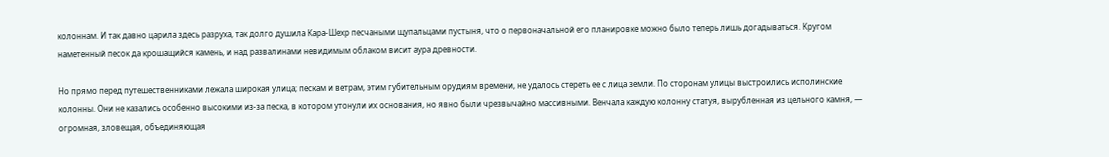колоннам. И так давно царила здесь разруха, так долго душила Кара-Шехр песчаными щупальцами пустыня, что о первоначальной его планировке можно было теперь лишь догадываться. Кругом наметенный песок да крошащийся камень, и над развалинами невидимым облаком висит аура древности.

Но прямо перед путешественниками лежала широкая улица; пескам и ветрам, этим губительным орудиям времени, не удалось стереть ее с лица земли. По сторонам улицы выстроились исполинские колонны. Они не казались особенно высокими из-за песка, в котором утонули их основания, но явно были чрезвычайно массивными. Венчала каждую колонну статуя, вырубленная из цельного камня, — огромная, зловещая, объединяющая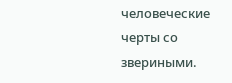человеческие черты со звериными.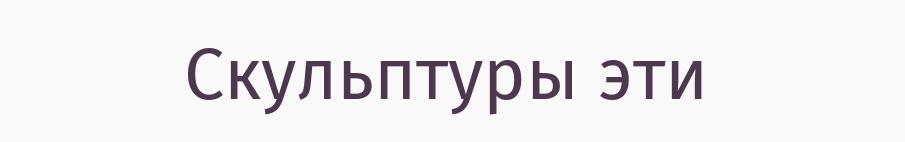Скульптуры эти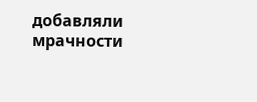добавляли мрачности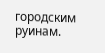городским руинам.